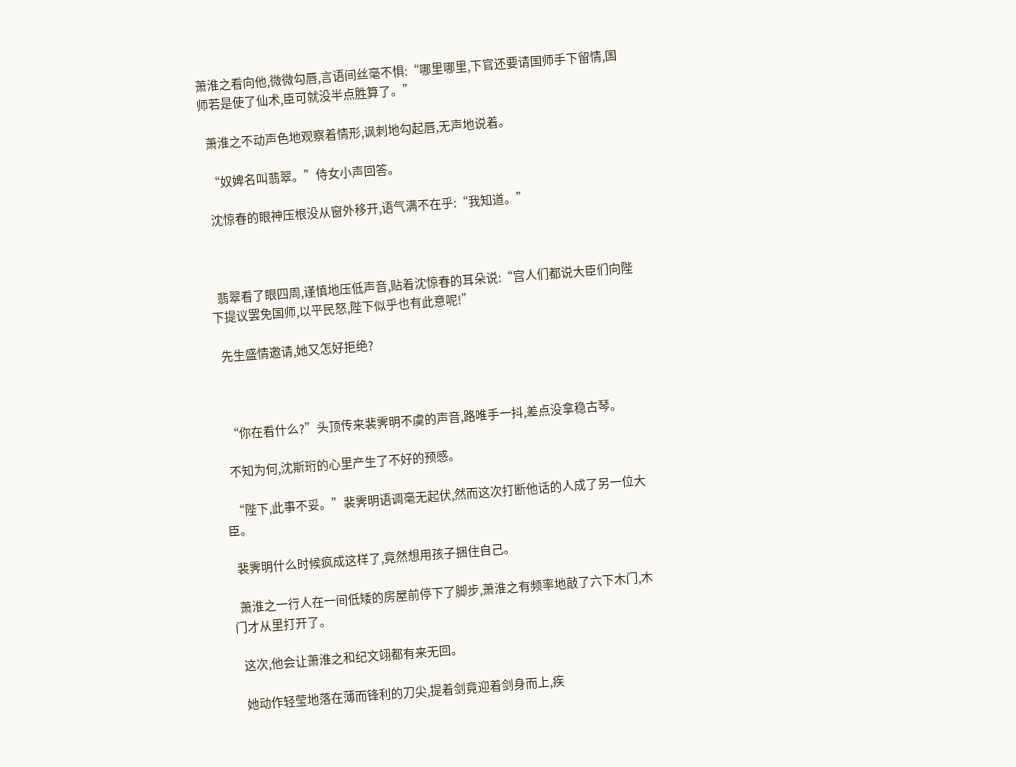萧淮之看向他,微微勾唇,言语间丝毫不惧:“哪里哪里,下官还要请国师手下留情,国师若是使了仙术,臣可就没半点胜算了。”

  萧淮之不动声色地观察着情形,讽刺地勾起唇,无声地说着。

  “奴婢名叫翡翠。”侍女小声回答。

  沈惊春的眼神压根没从窗外移开,语气满不在乎:“我知道。”



  翡翠看了眼四周,谨慎地压低声音,贴着沈惊春的耳朵说:“宫人们都说大臣们向陛下提议罢免国师,以平民怒,陛下似乎也有此意呢!”

  先生盛情邀请,她又怎好拒绝?



  “你在看什么?”头顶传来裴霁明不虞的声音,路唯手一抖,差点没拿稳古琴。

  不知为何,沈斯珩的心里产生了不好的预感。

  “陛下,此事不妥。”裴霁明语调毫无起伏,然而这次打断他话的人成了另一位大臣。

  裴霁明什么时候疯成这样了,竟然想用孩子捆住自己。

  萧淮之一行人在一间低矮的房屋前停下了脚步,萧淮之有频率地敲了六下木门,木门才从里打开了。

  这次,他会让萧淮之和纪文翊都有来无回。

  她动作轻莹地落在薄而锋利的刀尖,提着剑竟迎着剑身而上,疾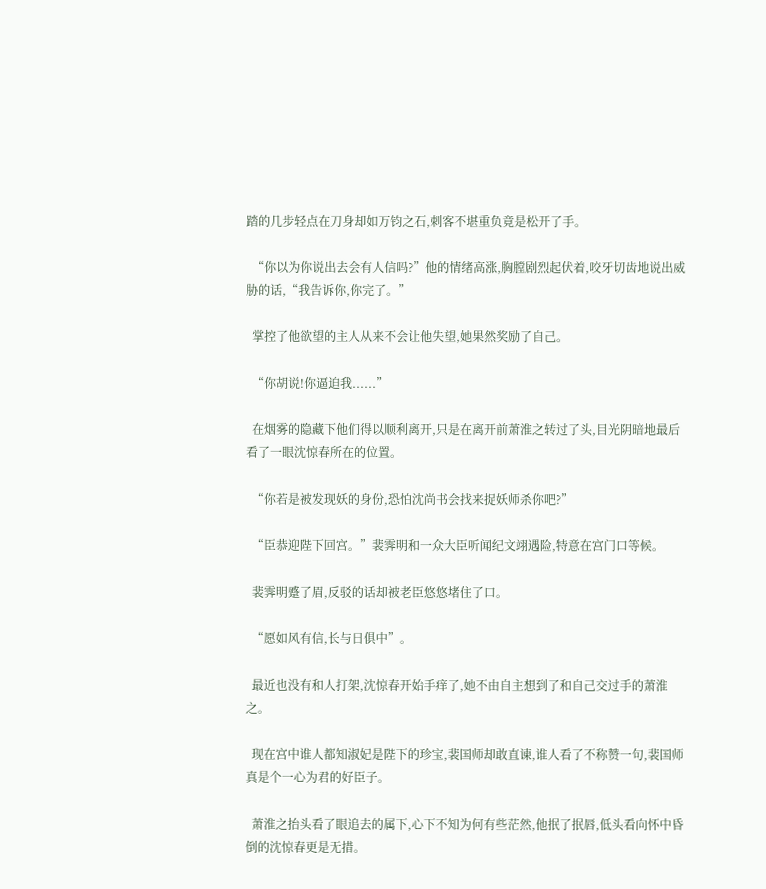踏的几步轻点在刀身却如万钧之石,刺客不堪重负竟是松开了手。

  “你以为你说出去会有人信吗?”他的情绪高涨,胸膛剧烈起伏着,咬牙切齿地说出威胁的话,“我告诉你,你完了。”

  掌控了他欲望的主人从来不会让他失望,她果然奖励了自己。

  “你胡说!你逼迫我......”

  在烟雾的隐藏下他们得以顺利离开,只是在离开前萧淮之转过了头,目光阴暗地最后看了一眼沈惊春所在的位置。

  “你若是被发现妖的身份,恐怕沈尚书会找来捉妖师杀你吧?”

  “臣恭迎陛下回宫。”裴霁明和一众大臣听闻纪文翊遇险,特意在宫门口等候。

  裴霁明蹙了眉,反驳的话却被老臣悠悠堵住了口。

  “愿如风有信,长与日俱中”。

  最近也没有和人打架,沈惊春开始手痒了,她不由自主想到了和自己交过手的萧淮之。

  现在宫中谁人都知淑妃是陛下的珍宝,裴国师却敢直谏,谁人看了不称赞一句,裴国师真是个一心为君的好臣子。

  萧淮之抬头看了眼追去的属下,心下不知为何有些茫然,他抿了抿唇,低头看向怀中昏倒的沈惊春更是无措。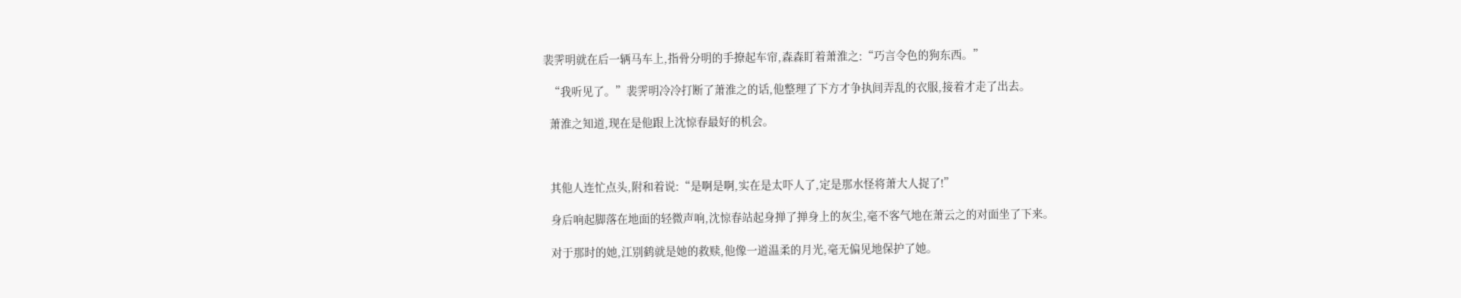裴霁明就在后一辆马车上,指骨分明的手撩起车帘,森森盯着萧淮之:“巧言令色的狗东西。”

  “我听见了。”裴霁明冷冷打断了萧淮之的话,他整理了下方才争执间弄乱的衣服,接着才走了出去。

  萧淮之知道,现在是他跟上沈惊春最好的机会。



  其他人连忙点头,附和着说:“是啊是啊,实在是太吓人了,定是那水怪将萧大人捉了!”

  身后响起脚落在地面的轻微声响,沈惊春站起身掸了掸身上的灰尘,毫不客气地在萧云之的对面坐了下来。

  对于那时的她,江别鹤就是她的救赎,他像一道温柔的月光,毫无偏见地保护了她。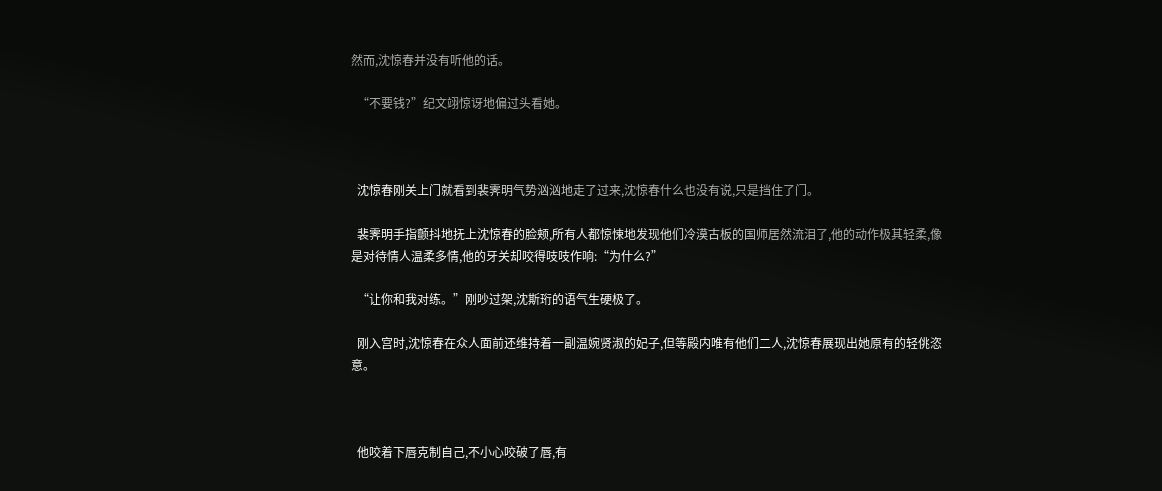然而,沈惊春并没有听他的话。

  “不要钱?”纪文翊惊讶地偏过头看她。



  沈惊春刚关上门就看到裴霁明气势汹汹地走了过来,沈惊春什么也没有说,只是挡住了门。

  裴霁明手指颤抖地抚上沈惊春的脸颊,所有人都惊悚地发现他们冷漠古板的国师居然流泪了,他的动作极其轻柔,像是对待情人温柔多情,他的牙关却咬得吱吱作响:“为什么?”

  “让你和我对练。”刚吵过架,沈斯珩的语气生硬极了。

  刚入宫时,沈惊春在众人面前还维持着一副温婉贤淑的妃子,但等殿内唯有他们二人,沈惊春展现出她原有的轻佻恣意。



  他咬着下唇克制自己,不小心咬破了唇,有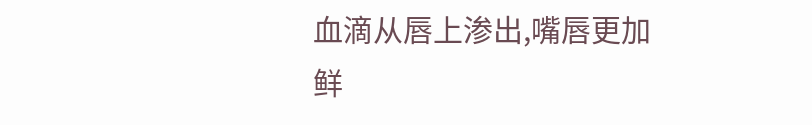血滴从唇上渗出,嘴唇更加鲜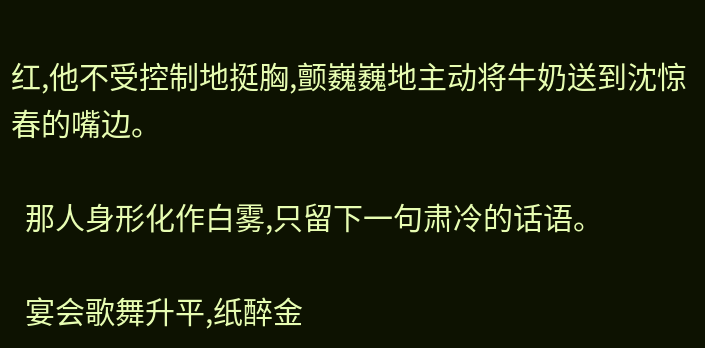红,他不受控制地挺胸,颤巍巍地主动将牛奶送到沈惊春的嘴边。

  那人身形化作白雾,只留下一句肃冷的话语。

  宴会歌舞升平,纸醉金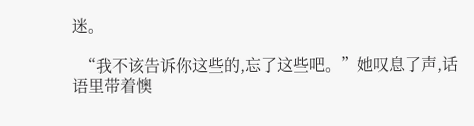迷。

  “我不该告诉你这些的,忘了这些吧。”她叹息了声,话语里带着懊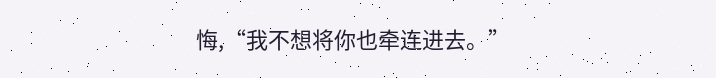悔,“我不想将你也牵连进去。”